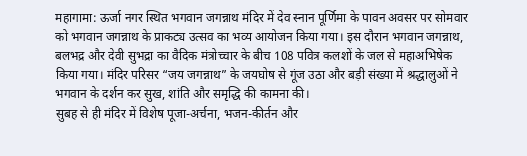महागामा: ऊर्जा नगर स्थित भगवान जगन्नाथ मंदिर में देव स्नान पूर्णिमा के पावन अवसर पर सोमवार को भगवान जगन्नाथ के प्राकट्य उत्सव का भव्य आयोजन किया गया। इस दौरान भगवान जगन्नाथ, बलभद्र और देवी सुभद्रा का वैदिक मंत्रोच्चार के बीच 108 पवित्र कलशों के जल से महाअभिषेक किया गया। मंदिर परिसर “जय जगन्नाथ” के जयघोष से गूंज उठा और बड़ी संख्या में श्रद्धालुओं ने भगवान के दर्शन कर सुख, शांति और समृद्धि की कामना की।
सुबह से ही मंदिर में विशेष पूजा-अर्चना, भजन-कीर्तन और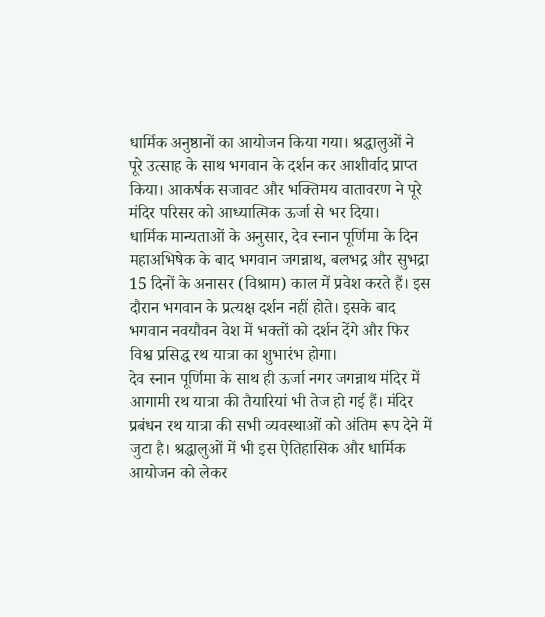धार्मिक अनुष्ठानों का आयोजन किया गया। श्रद्धालुओं ने पूरे उत्साह के साथ भगवान के दर्शन कर आशीर्वाद प्राप्त किया। आकर्षक सजावट और भक्तिमय वातावरण ने पूरे मंदिर परिसर को आध्यात्मिक ऊर्जा से भर दिया।
धार्मिक मान्यताओं के अनुसार, देव स्नान पूर्णिमा के दिन महाअभिषेक के बाद भगवान जगन्नाथ, बलभद्र और सुभद्रा 15 दिनों के अनासर (विश्राम) काल में प्रवेश करते हैं। इस दौरान भगवान के प्रत्यक्ष दर्शन नहीं होते। इसके बाद भगवान नवयौवन वेश में भक्तों को दर्शन देंगे और फिर विश्व प्रसिद्ध रथ यात्रा का शुभारंभ होगा।
देव स्नान पूर्णिमा के साथ ही ऊर्जा नगर जगन्नाथ मंदिर में आगामी रथ यात्रा की तैयारियां भी तेज हो गई हैं। मंदिर प्रबंधन रथ यात्रा की सभी व्यवस्थाओं को अंतिम रूप देने में जुटा है। श्रद्धालुओं में भी इस ऐतिहासिक और धार्मिक आयोजन को लेकर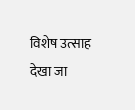विशेष उत्साह देखा जा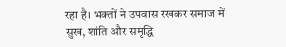रहा है। भक्तों ने उपवास रखकर समाज में सुख, शांति और समृद्धि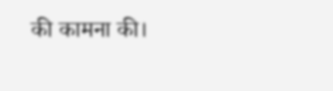की कामना की।